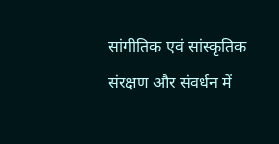सांगीतिक एवं सांस्कृतिक संरक्षण और संवर्धन में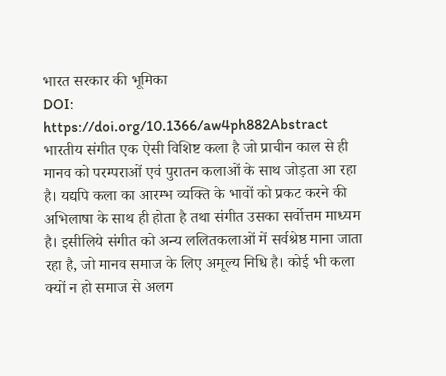भारत सरकार की भूमिका
DOI:
https://doi.org/10.1366/aw4ph882Abstract
भारतीय संगीत एक ऐसी विशिष्ट कला है जो प्राचीन काल से ही मानव को परम्पराओं एवं पुरातन कलाओं के साथ जोड़ता आ रहा है। यद्यपि कला का आरम्भ व्यक्ति के भावों को प्रकट करने की अभिलाषा के साथ ही होता है तथा संगीत उसका सर्वोत्तम माध्यम है। इसीलिये संगीत को अन्य ललितकलाओं में सर्वश्रेष्ठ माना जाता रहा है, जो मानव समाज के लिए अमूल्य निधि है। कोई भी कला क्यों न हो समाज से अलग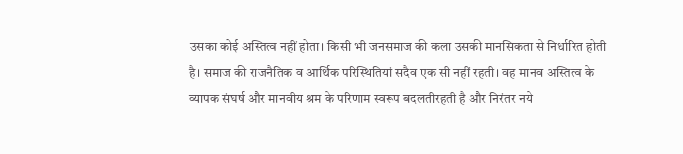उसका कोई अस्तित्व नहीं होता। किसी भी जनसमाज की कला उसकी मानसिकता से निर्धारित होती है। समाज की राजनैतिक व आर्थिक परिस्थितियां सदैव एक सी नहीं रहती। वह मानव अस्तित्व के व्यापक संघर्ष और मानवीय श्रम के परिणाम स्वरूप बदलतीरहती है और निरंतर नये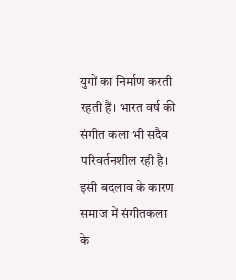युगों का निर्माण करती रहती हैं। भारत वर्ष की संगीत कला भी सदैव परिवर्तनशील रही है। इसी बदलाव के कारण समाज में संगीतकला के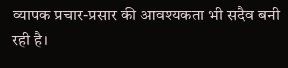व्यापक प्रचार-प्रसार की आवश्यकता भी सदैव बनी रही है।